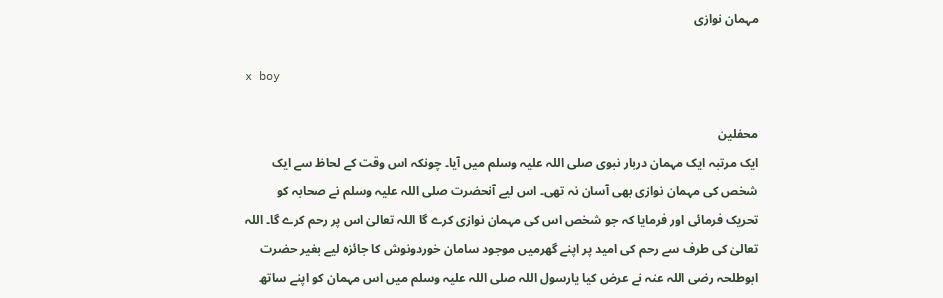مہمان نوازی

x boy

محفلین
ایک مرتبہ ایک مہمان دربار نبوی صلی اللہ علیہ وسلم میں آیا۔ چونکہ اس وقت کے لحاظ سے ایک شخص کی مہمان نوازی بھی آسان نہ تھی۔ اس لیے آنحضرت صلی اللہ علیہ وسلم نے صحابہ کو تحریک فرمائی اور فرمایا کہ جو شخص اس کی مہمان نوازی کرے گا اللہ تعالیٰ اس پر رحم کرے گا۔ اللہ تعالیٰ کی طرف سے رحم کی امید پر اپنے گھرمیں موجود سامان خوردونوش کا جائزہ لیے بغیر حضرت ابوطلحہ رضی اللہ عنہ نے عرض کیا یارسول اللہ صلی اللہ علیہ وسلم میں اس مہمان کو اپنے ساتھ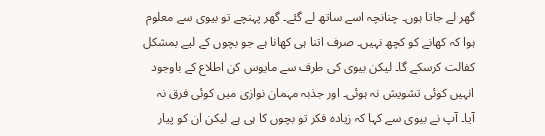گھر لے جاتا ہوں۔ چنانچہ اسے ساتھ لے گئے۔ گھر پہنچے تو بیوی سے معلوم ہوا کہ کھانے کو کچھ نہیں۔ صرف اتنا ہی کھانا ہے جو بچوں کے لیے بمشکل کفالت کرسکے گا۔ لیکن بیوی کی طرف سے مایوس کن اطلاع کے باوجود انہیں کوئی تشویش نہ ہوئی۔ اور جذبہ مہمان نوازی میں کوئی فرق نہ آیا۔ آپ نے بیوی سے کہا کہ زیادہ فکر تو بچوں کا ہی ہے لیکن ان کو پیار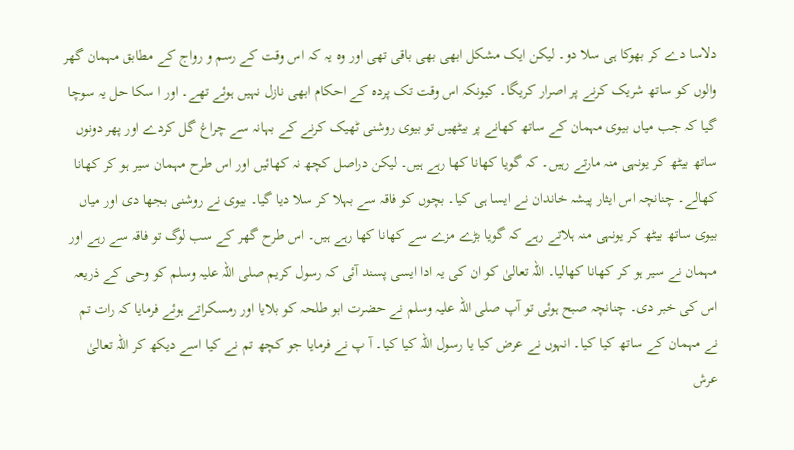دلاسا دے کر بھوکا ہی سلا دو۔ لیکن ایک مشکل ابھی بھی باقی تھی اور وہ یہ کہ اس وقت کے رسم و رواج کے مطابق مہمان گھر والوں کو ساتھ شریک کرنے پر اصرار کریگا۔ کیونکہ اس وقت تک پردہ کے احکام ابھی نازل نہیں ہوئے تھے۔ اور ا سکا حل یہ سوچا گیا کہ جب میاں بیوی مہمان کے ساتھ کھانے پر بیٹھیں تو بیوی روشنی ٹھیک کرنے کے بہانہ سے چراغ گل کردے اور پھر دونوں ساتھ بیٹھ کر یونہی منہ مارتے رہیں۔ کہ گویا کھانا کھا رہے ہیں۔ لیکن دراصل کچھ نہ کھائیں اور اس طرح مہمان سیر ہو کر کھانا کھالے۔ چنانچہ اس ایثار پیشہ خاندان نے ایسا ہی کیا۔ بچوں کو فاقہ سے بہلا کر سلا دیا گیا۔ بیوی نے روشنی بجھا دی اور میاں بیوی ساتھ بیٹھ کر یونہی منہ ہلاتے رہے کہ گویا بڑے مزے سے کھانا کھا رہے ہیں۔ اس طرح گھر کے سب لوگ تو فاقہ سے رہے اور مہمان نے سیر ہو کر کھانا کھالیا۔ اللہ تعالیٰ کو ان کی یہ ادا ایسی پسند آئی کہ رسول کریم صلی اللہ علیہ وسلم کو وحی کے ذریعہ اس کی خبر دی۔ چنانچہ صبح ہوئی تو آپ صلی اللہ علیہ وسلم نے حضرت ابو طلحہ کو بلایا اور رمسکراتے ہوئے فرمایا کہ رات تم نے مہمان کے ساتھ کیا کیا۔ انہوں نے عرض کیا یا رسول اللہ کیا کیا۔ آ پ نے فرمایا جو کچھ تم نے کیا اسے دیکھ کر اللہ تعالیٰ عرش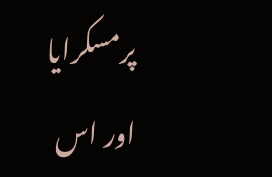پرمسکرایا اور اس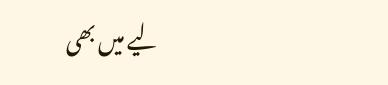لیے میں بھی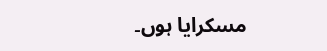مسکرایا ہوں۔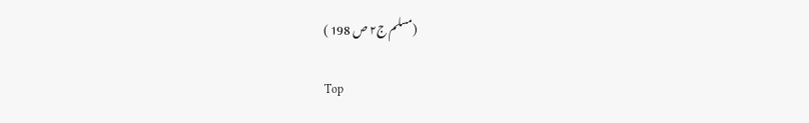(مسلم ج۲ ص 198 )

Top